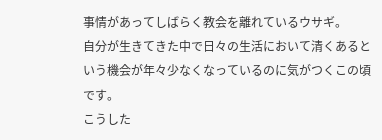事情があってしばらく教会を離れているウサギ。
自分が生きてきた中で日々の生活において清くあるという機会が年々少なくなっているのに気がつくこの頃です。
こうした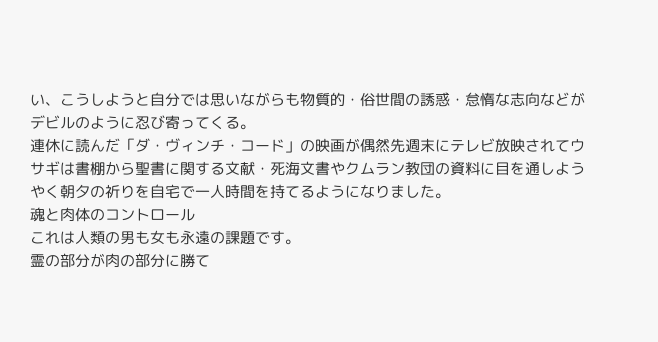い、こうしようと自分では思いながらも物質的・俗世間の誘惑・怠惰な志向などがデビルのように忍び寄ってくる。
連休に読んだ「ダ・ヴィンチ・コード」の映画が偶然先週末にテレビ放映されてウサギは書棚から聖書に関する文献・死海文書やクムラン教団の資料に目を通しようやく朝夕の祈りを自宅で一人時間を持てるようになりました。
魂と肉体のコントロール
これは人類の男も女も永遠の課題です。
霊の部分が肉の部分に勝て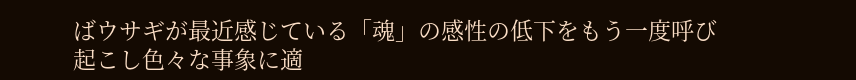ばウサギが最近感じている「魂」の感性の低下をもう一度呼び起こし色々な事象に適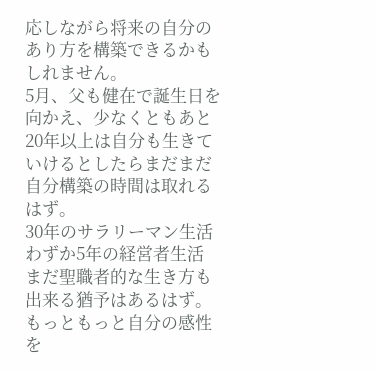応しながら将来の自分のあり方を構築できるかもしれません。
5月、父も健在で誕生日を向かえ、少なくともあと20年以上は自分も生きていけるとしたらまだまだ自分構築の時間は取れるはず。
30年のサラリーマン生活
わずか5年の経営者生活
まだ聖職者的な生き方も出来る猶予はあるはず。
もっともっと自分の感性を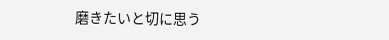磨きたいと切に思う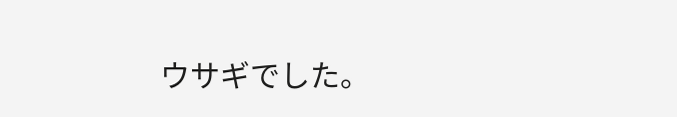ウサギでした。